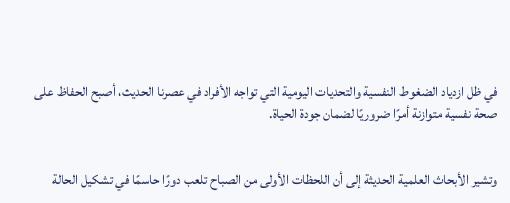في ظل ازدياد الضغوط النفسية والتحديات اليومية التي تواجه الأفراد في عصرنا الحديث، أصبح الحفاظ على صحة نفسية متوازنة أمرًا ضروريًا لضمان جودة الحياة.


وتشير الأبحاث العلمية الحديثة إلى أن اللحظات الأولى من الصباح تلعب دورًا حاسمًا في تشكيل الحالة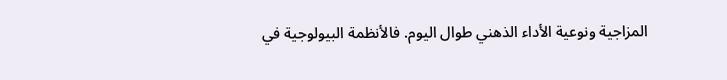المزاجية ونوعية الأداء الذهني طوال اليوم. فالأنظمة البيولوجية في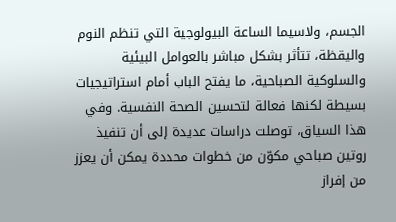الجسم، ولاسيما الساعة البيولوجية التي تنظم النوم واليقظة، تتأثر بشكل مباشر بالعوامل البيئية والسلوكية الصباحية، ما يفتح الباب أمام استراتيجيات بسيطة لكنها فعالة لتحسين الصحة النفسية. وفي هذا السياق، توصلت دراسات عديدة إلى أن تنفيذ روتين صباحي مكوّن من خطوات محددة يمكن أن يعزز من إفراز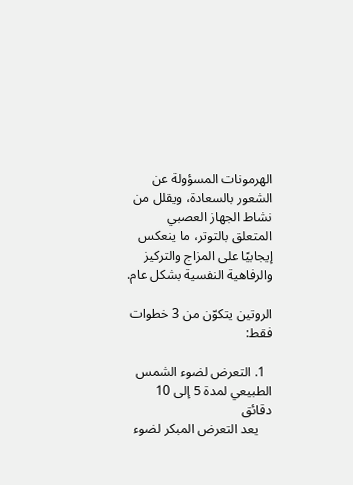الهرمونات المسؤولة عن الشعور بالسعادة، ويقلل من نشاط الجهاز العصبي المتعلق بالتوتر، ما ينعكس إيجابيًا على المزاج والتركيز والرفاهية النفسية بشكل عام.

الروتين يتكوّن من 3 خطوات فقط:

  1. التعرض لضوء الشمس الطبيعي لمدة 5 إلى 10 دقائق
    يعد التعرض المبكر لضوء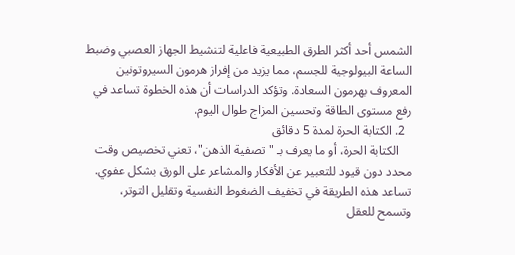الشمس أحد أكثر الطرق الطبيعية فاعلية لتنشيط الجهاز العصبي وضبط الساعة البيولوجية للجسم، مما يزيد من إفراز هرمون السيروتونين المعروف بهرمون السعادة. وتؤكد الدراسات أن هذه الخطوة تساعد في رفع مستوى الطاقة وتحسين المزاج طوال اليوم.
  2. الكتابة الحرة لمدة 5 دقائق
    الكتابة الحرة، أو ما يعرف بـ "تصفية الذهن"، تعني تخصيص وقت محدد دون قيود للتعبير عن الأفكار والمشاعر على الورق بشكل عفوي. تساعد هذه الطريقة في تخفيف الضغوط النفسية وتقليل التوتر، وتسمح للعقل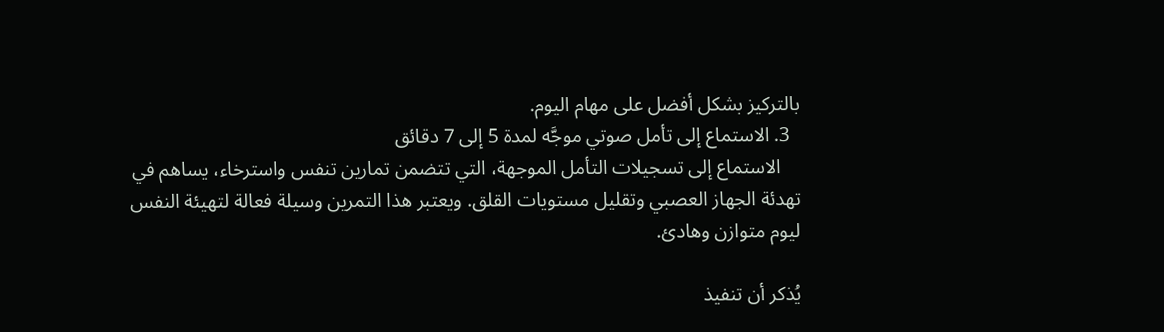بالتركيز بشكل أفضل على مهام اليوم.
  3. الاستماع إلى تأمل صوتي موجَّه لمدة 5 إلى 7 دقائق
    الاستماع إلى تسجيلات التأمل الموجهة، التي تتضمن تمارين تنفس واسترخاء، يساهم في تهدئة الجهاز العصبي وتقليل مستويات القلق. ويعتبر هذا التمرين وسيلة فعالة لتهيئة النفس ليوم متوازن وهادئ.

يُذكر أن تنفيذ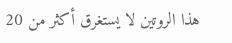هذا الروتين لا يستغرق أكثر من 20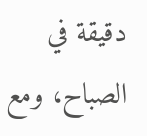دقيقة في الصباح، ومع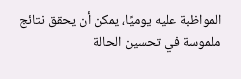المواظبة عليه يوميًا، يمكن أن يحقق نتائج ملموسة في تحسين الحالة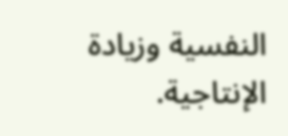النفسية وزيادة الإنتاجية.